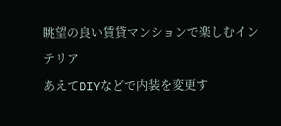眺望の良い賃貸マンションで楽しむインテリア
あえてDIYなどで内装を変更す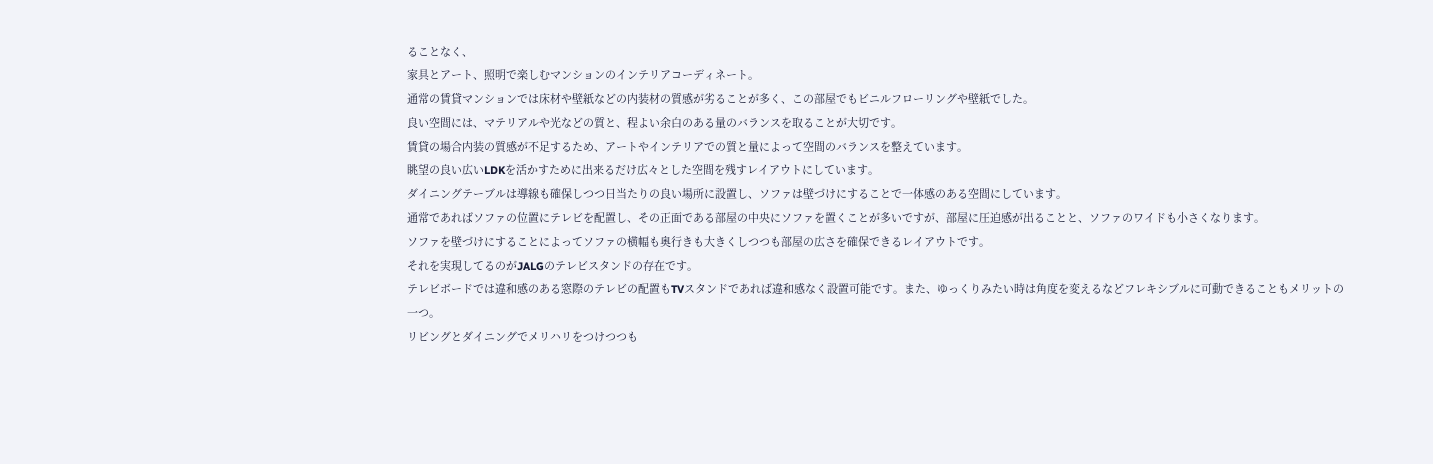ることなく、
家具とアート、照明で楽しむマンションのインテリアコーディネート。
通常の賃貸マンションでは床材や壁紙などの内装材の質感が劣ることが多く、この部屋でもビニルフローリングや壁紙でした。
良い空間には、マテリアルや光などの質と、程よい余白のある量のバランスを取ることが大切です。
賃貸の場合内装の質感が不足するため、アートやインテリアでの質と量によって空間のバランスを整えています。
眺望の良い広いLDKを活かすために出来るだけ広々とした空間を残すレイアウトにしています。
ダイニングテーブルは導線も確保しつつ日当たりの良い場所に設置し、ソファは壁づけにすることで一体感のある空間にしています。
通常であればソファの位置にテレビを配置し、その正面である部屋の中央にソファを置くことが多いですが、部屋に圧迫感が出ることと、ソファのワイドも小さくなります。
ソファを壁づけにすることによってソファの横幅も奥行きも大きくしつつも部屋の広さを確保できるレイアウトです。
それを実現してるのがJALGのテレビスタンドの存在です。
テレビボードでは違和感のある窓際のテレビの配置もTVスタンドであれば違和感なく設置可能です。また、ゆっくりみたい時は角度を変えるなどフレキシブルに可動できることもメリットの一つ。
リビングとダイニングでメリハリをつけつつも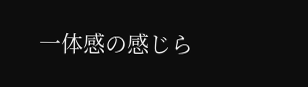一体感の感じら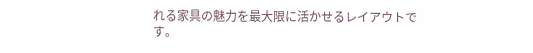れる家具の魅力を最大限に活かせるレイアウトです。